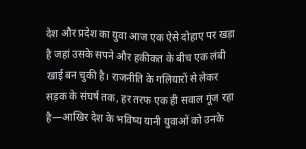देश और प्रदेश का युवा आज एक ऐसे दोहाए पर खड़ा है जहां उसके सपने और हकीकत के बीच एक लंबी खाई बन चुकी है। राजनीति के गलियारों से लेकर सड़क के संघर्ष तक, हर तरफ एक ही सवाल गूंज रहा है—आखिर देश के भविष्य यानी युवाओं को उनके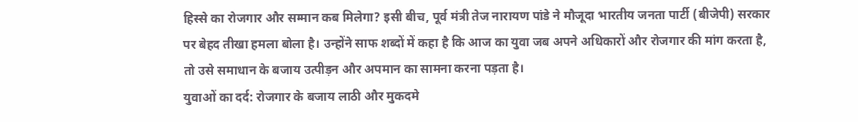हिस्से का रोजगार और सम्मान कब मिलेगा? इसी बीच, पूर्व मंत्री तेज नारायण पांडे ने मौजूदा भारतीय जनता पार्टी (बीजेपी) सरकार पर बेहद तीखा हमला बोला है। उन्होंने साफ शब्दों में कहा है कि आज का युवा जब अपने अधिकारों और रोजगार की मांग करता है, तो उसे समाधान के बजाय उत्पीड़न और अपमान का सामना करना पड़ता है।
युवाओं का दर्द: रोजगार के बजाय लाठी और मुकदमे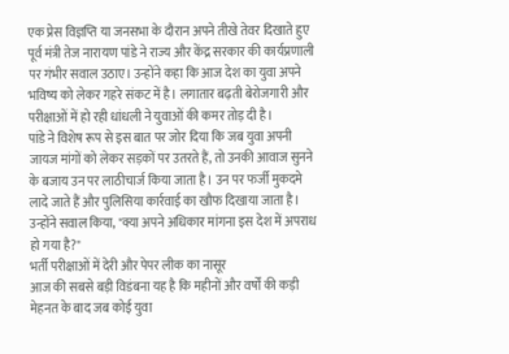एक प्रेस विज्ञप्ति या जनसभा के दौरान अपने तीखे तेवर दिखाते हुए पूर्व मंत्री तेज नारायण पांडे ने राज्य और केंद्र सरकार की कार्यप्रणाली पर गंभीर सवाल उठाए। उन्होंने कहा कि आज देश का युवा अपने भविष्य को लेकर गहरे संकट में है। लगातार बढ़ती बेरोजगारी और परीक्षाओं में हो रही धांधली ने युवाओं की कमर तोड़ दी है।
पांडे ने विशेष रूप से इस बात पर जोर दिया कि जब युवा अपनी जायज मांगों को लेकर सड़कों पर उतरते हैं, तो उनकी आवाज सुनने के बजाय उन पर लाठीचार्ज किया जाता है। उन पर फर्जी मुकदमे लादे जाते हैं और पुलिसिया कार्रवाई का खौफ दिखाया जाता है। उन्होंने सवाल किया, "क्या अपने अधिकार मांगना इस देश में अपराध हो गया है?"
भर्ती परीक्षाओं में देरी और पेपर लीक का नासूर
आज की सबसे बड़ी विडंबना यह है कि महीनों और वर्षों की कड़ी मेहनत के बाद जब कोई युवा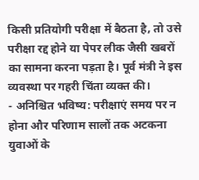किसी प्रतियोगी परीक्षा में बैठता है, तो उसे परीक्षा रद्द होने या पेपर लीक जैसी खबरों का सामना करना पड़ता है। पूर्व मंत्री ने इस व्यवस्था पर गहरी चिंता व्यक्त की।
- अनिश्चित भविष्य: परीक्षाएं समय पर न होना और परिणाम सालों तक अटकना युवाओं के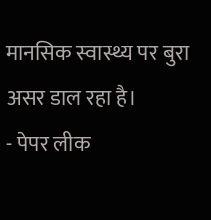मानसिक स्वास्थ्य पर बुरा असर डाल रहा है।
- पेपर लीक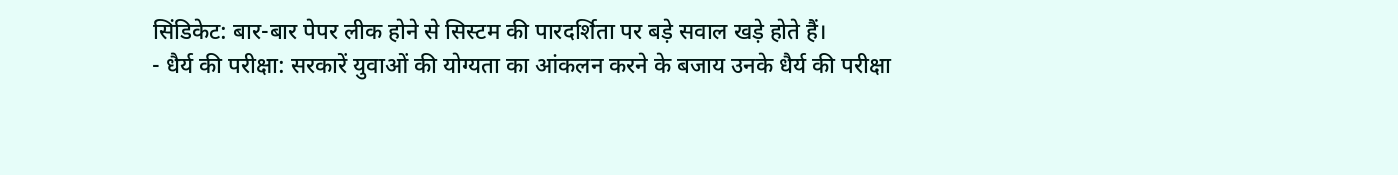सिंडिकेट: बार-बार पेपर लीक होने से सिस्टम की पारदर्शिता पर बड़े सवाल खड़े होते हैं।
- धैर्य की परीक्षा: सरकारें युवाओं की योग्यता का आंकलन करने के बजाय उनके धैर्य की परीक्षा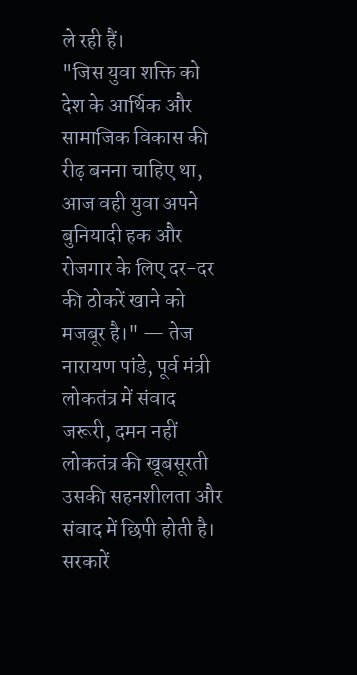ले रही हैं।
"जिस युवा शक्ति को देश के आर्थिक और सामाजिक विकास की रीढ़ बनना चाहिए था, आज वही युवा अपने बुनियादी हक और रोजगार के लिए दर-दर की ठोकरें खाने को मजबूर है।" — तेज नारायण पांडे, पूर्व मंत्री
लोकतंत्र में संवाद जरूरी, दमन नहीं
लोकतंत्र की खूबसूरती उसकी सहनशीलता और संवाद में छिपी होती है। सरकारें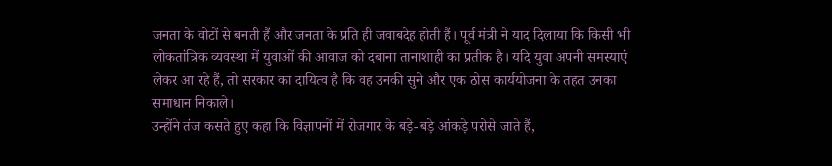जनता के वोटों से बनती हैं और जनता के प्रति ही जवाबदेह होती हैं। पूर्व मंत्री ने याद दिलाया कि किसी भी लोकतांत्रिक व्यवस्था में युवाओं की आवाज को दबाना तानाशाही का प्रतीक है। यदि युवा अपनी समस्याएं लेकर आ रहे हैं, तो सरकार का दायित्व है कि वह उनकी सुने और एक ठोस कार्ययोजना के तहत उनका समाधान निकाले।
उन्होंने तंज कसते हुए कहा कि विज्ञापनों में रोजगार के बड़े-बड़े आंकड़े परोसे जाते हैं,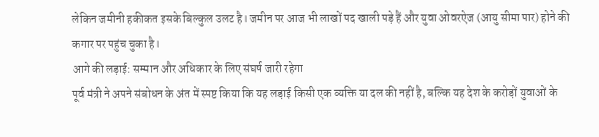लेकिन जमीनी हकीकत इसके बिल्कुल उलट है। जमीन पर आज भी लाखों पद खाली पड़े हैं और युवा ओवरऐज (आयु सीमा पार) होने की कगार पर पहुंच चुका है।
आगे की लड़ाई: सम्मान और अधिकार के लिए संघर्ष जारी रहेगा
पूर्व मंत्री ने अपने संबोधन के अंत में स्पष्ट किया कि यह लड़ाई किसी एक व्यक्ति या दल की नहीं है, बल्कि यह देश के करोड़ों युवाओं के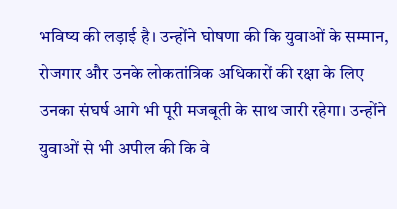भविष्य की लड़ाई है। उन्होंने घोषणा की कि युवाओं के सम्मान, रोजगार और उनके लोकतांत्रिक अधिकारों की रक्षा के लिए उनका संघर्ष आगे भी पूरी मजबूती के साथ जारी रहेगा। उन्होंने युवाओं से भी अपील की कि वे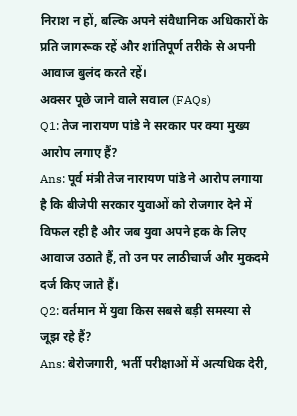निराश न हों, बल्कि अपने संवैधानिक अधिकारों के प्रति जागरूक रहें और शांतिपूर्ण तरीके से अपनी आवाज बुलंद करते रहें।
अक्सर पूछे जाने वाले सवाल (FAQs)
Q1: तेज नारायण पांडे ने सरकार पर क्या मुख्य आरोप लगाए हैं?
Ans: पूर्व मंत्री तेज नारायण पांडे ने आरोप लगाया है कि बीजेपी सरकार युवाओं को रोजगार देने में विफल रही है और जब युवा अपने हक के लिए आवाज उठाते हैं, तो उन पर लाठीचार्ज और मुकदमे दर्ज किए जाते हैं।
Q2: वर्तमान में युवा किस सबसे बड़ी समस्या से जूझ रहे हैं?
Ans: बेरोजगारी, भर्ती परीक्षाओं में अत्यधिक देरी,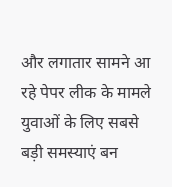और लगातार सामने आ रहे पेपर लीक के मामले युवाओं के लिए सबसे बड़ी समस्याएं बन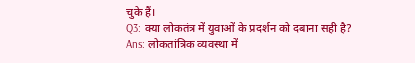चुके हैं।
Q3: क्या लोकतंत्र में युवाओं के प्रदर्शन को दबाना सही है?
Ans: लोकतांत्रिक व्यवस्था में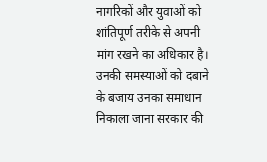नागरिकों और युवाओं को शांतिपूर्ण तरीके से अपनी मांग रखने का अधिकार है। उनकी समस्याओं को दबाने के बजाय उनका समाधान निकाला जाना सरकार की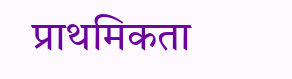प्राथमिकता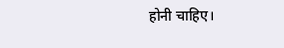होनी चाहिए।